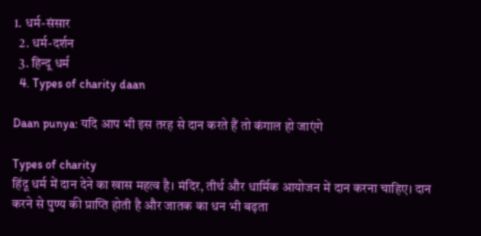1. धर्म-संसार
  2. धर्म-दर्शन
  3. हिन्दू धर्म
  4. Types of charity daan

Daan punya: यदि आप भी इस तरह से दान करते हैं तो कंगाल हो जाएंगे

Types of charity
हिंदू धर्म में दान देने का खास महत्व है। मंदिर, तीर्थ और धार्मिक आयोजन में दान करना चाहिए। दान करने से पुण्‍य की प्राप्ति होती है और जातक का धन भी बढ़ता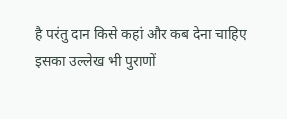है परंतु दान किसे कहां और कब देना चाहिए इसका उल्लेख भी पुराणों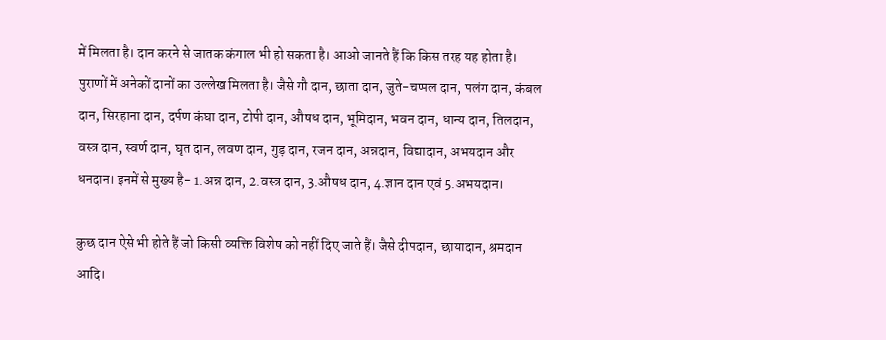में मिलता है। दान करने से जातक कंगाल भी हो सकता है। आओ जानते हैं कि किस तरह यह होता है।
पुराणों में अनेकों दानों का उल्लेख मिलता है। जैसे गौ दान, छाता दान, जुते-चप्पल दान, पलंग दान, कंबल दान, सिरहाना दान, दर्पण कंघा दान, टोपी दान, औषध दान, भूमिदान, भवन दान, धान्य दान, तिलदान, वस्त्र दान, स्वर्ण दान, घृत दान, लवण दान, गुड़ दान, रजन दान, अन्नदान, विद्यादान, अभयदान और धनदान। इनमें से मुख्य है- 1.अन्न दान, 2.वस्त्र दान, 3.औषध दान, 4.ज्ञान दान एवं 5.अभयदान।

कुछ दान ऐसे भी होते हैं जो किसी व्यक्ति विशेष को नहीं दिए जाते हैं। जैसे दीपदान, छायादान, श्रमदान आदि।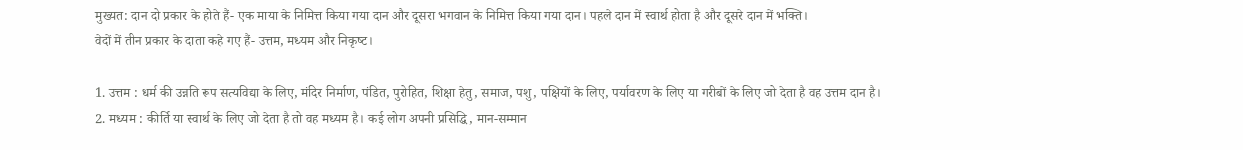मुख्यत: दान दो प्रकार के होते हैं- एक माया के निमित्त किया गया दान और दूसरा भगवान के निमित्त किया गया दान। पहले दान में स्वार्थ होता है और दूसरे दान में भक्ति।
वेदों में तीन प्रकार के दाता कहे गए हैं- उत्तम, मध्यम और निकृष्‍ट।

1. उत्तम : धर्म की उन्नति रूप सत्यविद्या के लिए, मंदिर निर्माण, पंडित, पुरोहित, शिक्षा हेतु, समाज, पशु, पक्षियों के लिए, पर्यावरण के लिए या गरीबों के लिए जो देता है वह उत्तम दान है।
2. मध्यम : कीर्ति या स्वार्थ के लिए जो देता है तो वह मध्यम है। कई लोग अपनी प्रसिद्धि, मान-सम्मान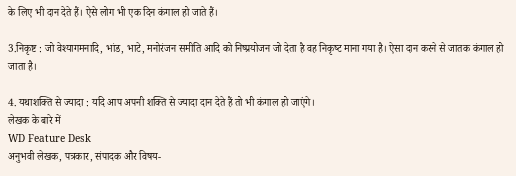के लिए भी दान देते हैं। ऐसे लोग भी एक दिन कंगाल हो जाते हैं।

3.निकृष्ट : जो वेश्‍यागमनादि, भांड, भाटे, मनोरंजन समीति आदि को निष्प्रयोजन जो देता है वह निकृष्‍ट माना गया है। ऐसा दान करने से जातक कंगाल हो जाता है।

4. यथाशक्ति से ज्यादा : यदि आप अपनी शक्ति से ज्यादा दान देते हैं तो भी कंगाल हो जाएंगे।
लेखक के बारे में
WD Feature Desk
अनुभवी लेखक, पत्रकार, संपादक और विषय-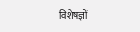विशेषज्ञों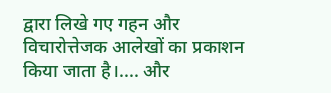द्वारा लिखे गए गहन और विचारोत्तेजक आलेखों का प्रकाशन किया जाता है।.... और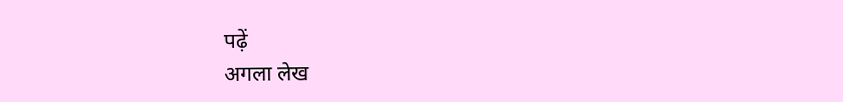पढ़ें
अगला लेख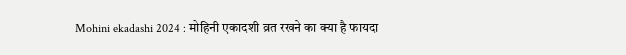Mohini ekadashi 2024 : मोहिनी एकादशी व्रत रखने का क्या है फायदा